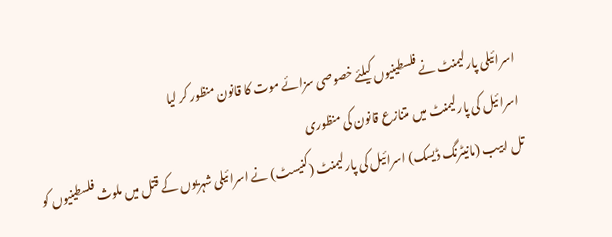اسرائیلی پارلیمنٹ نے فلسطینیوں کیلئے خصوصی سزائے موت کا قانون منظور کر لیا
اسرائیل کی پارلیمنٹ میں متنازع قانون کی منظوری
تل ابیب (مانیٹرنگ ڈیسک) اسرائیل کی پارلیمنٹ (کنیسٹ) نے اسرائیلی شہریوں کے قتل میں ملوث فلسطینیوں کو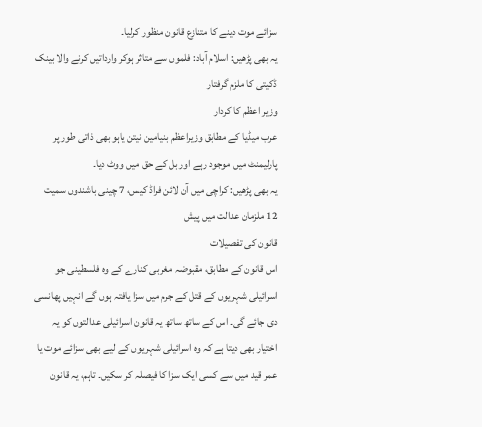سزائے موت دینے کا متنازع قانون منظور کرلیا۔
یہ بھی پڑھیں: اسلام آباد: فلموں سے متاثر ہوکر وارداتیں کرنے والا بینک ڈکیتی کا ملزم گرفتار
وزیر اعظم کا کردار
عرب میڈیا کے مطابق وزیراعظم بنیامین نیتن یاہو بھی ذاتی طور پر پارلیمنٹ میں موجود رہے اور بل کے حق میں ووٹ دیا۔
یہ بھی پڑھیں: کراچی میں آن لائن فراڈ کیس، 7 چینی باشندوں سمیت 12 ملزمان عدالت میں پیش
قانون کی تفصیلات
اس قانون کے مطابق، مقبوضہ مغربی کنارے کے وہ فلسطینی جو اسرائیلی شہریوں کے قتل کے جرم میں سزا یافتہ ہوں گے انہیں پھانسی دی جائے گی۔ اس کے ساتھ ساتھ یہ قانون اسرائیلی عدالتوں کو یہ اختیار بھی دیتا ہے کہ وہ اسرائیلی شہریوں کے لیے بھی سزائے موت یا عمر قید میں سے کسی ایک سزا کا فیصلہ کر سکیں۔ تاہم، یہ قانون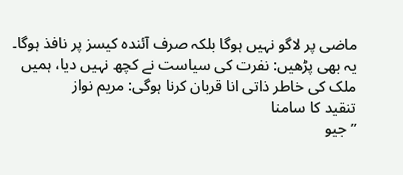ماضی پر لاگو نہیں ہوگا بلکہ صرف آئندہ کیسز پر نافذ ہوگا۔
یہ بھی پڑھیں: نفرت کی سیاست نے کچھ نہیں دیا، ہمیں ملک کی خاطر ذاتی انا قربان کرنا ہوگی: مریم نواز
تنقید کا سامنا
’’جیو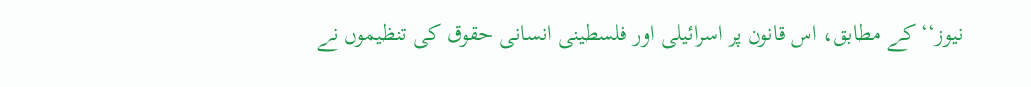نیوز‘‘ کے مطابق، اس قانون پر اسرائیلی اور فلسطینی انسانی حقوق کی تنظیموں نے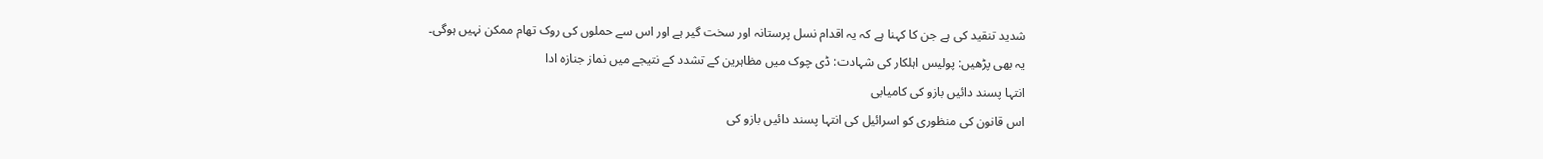شدید تنقید کی ہے جن کا کہنا ہے کہ یہ اقدام نسل پرستانہ اور سخت گیر ہے اور اس سے حملوں کی روک تھام ممکن نہیں ہوگی۔
یہ بھی پڑھیں: پولیس اہلکار کی شہادت: ڈی چوک میں مظاہرین کے تشدد کے نتیجے میں نماز جنازہ ادا
انتہا پسند دائیں بازو کی کامیابی
اس قانون کی منظوری کو اسرائیل کی انتہا پسند دائیں بازو کی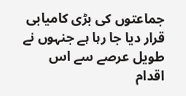جماعتوں کی بڑی کامیابی قرار دیا جا رہا ہے جنہوں نے طویل عرصے سے اس اقدام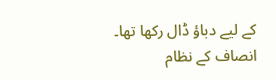کے لیے دباؤ ڈال رکھا تھا۔
انصاف کے نظام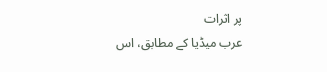پر اثرات
عرب میڈیا کے مطابق، اس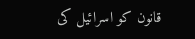قانون کو اسرائیل کی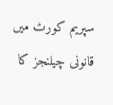سپریم کورٹ میں قانونی چیلنجز کا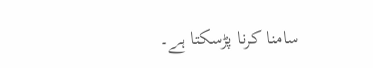سامنا کرنا پڑسکتا ہے۔